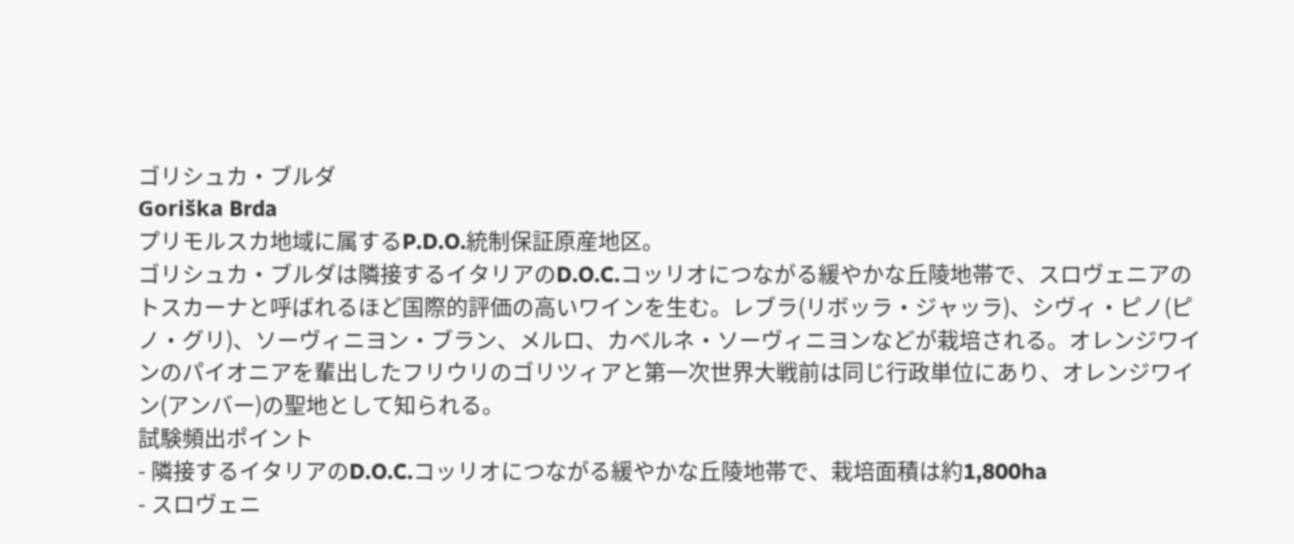ゴリシュカ・ブルダ
Goriška Brda
プリモルスカ地域に属するP.D.O.統制保証原産地区。
ゴリシュカ・ブルダは隣接するイタリアのD.O.C.コッリオにつながる緩やかな丘陵地帯で、スロヴェニアのトスカーナと呼ばれるほど国際的評価の高いワインを生む。レブラ(リボッラ・ジャッラ)、シヴィ・ピノ(ピノ・グリ)、ソーヴィニヨン・ブラン、メルロ、カベルネ・ソーヴィニヨンなどが栽培される。オレンジワインのパイオニアを輩出したフリウリのゴリツィアと第一次世界大戦前は同じ行政単位にあり、オレンジワイン(アンバー)の聖地として知られる。
試験頻出ポイント
- 隣接するイタリアのD.O.C.コッリオにつながる緩やかな丘陵地帯で、栽培面積は約1,800ha
- スロヴェニ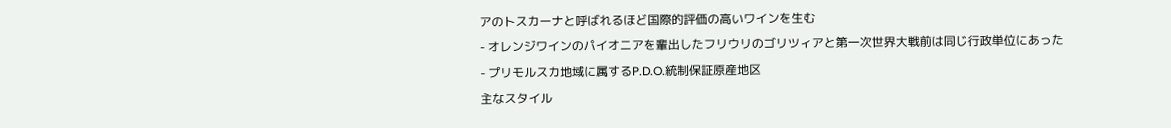アのトスカーナと呼ばれるほど国際的評価の高いワインを生む
- オレンジワインのパイオニアを輩出したフリウリのゴリツィアと第一次世界大戦前は同じ行政単位にあった
- プリモルスカ地域に属するP.D.O.統制保証原産地区
主なスタイル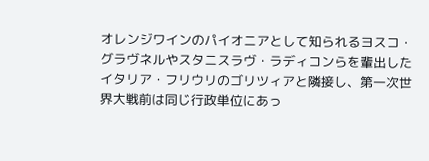オレンジワインのパイオニアとして知られるヨスコ・グラヴネルやスタニスラヴ・ラディコンらを輩出したイタリア・フリウリのゴリツィアと隣接し、第一次世界大戦前は同じ行政単位にあっ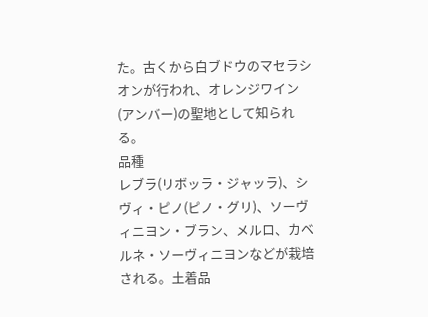た。古くから白ブドウのマセラシオンが行われ、オレンジワイン(アンバー)の聖地として知られる。
品種
レブラ(リボッラ・ジャッラ)、シヴィ・ピノ(ピノ・グリ)、ソーヴィニヨン・ブラン、メルロ、カベルネ・ソーヴィニヨンなどが栽培される。土着品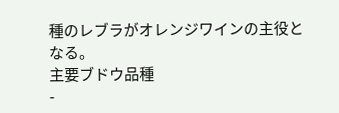種のレブラがオレンジワインの主役となる。
主要ブドウ品種
-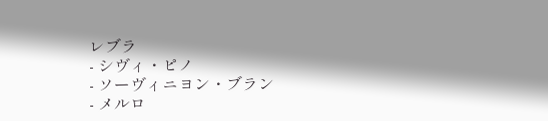レブラ
- シヴィ・ピノ
- ソーヴィニヨン・ブラン
- メルロ